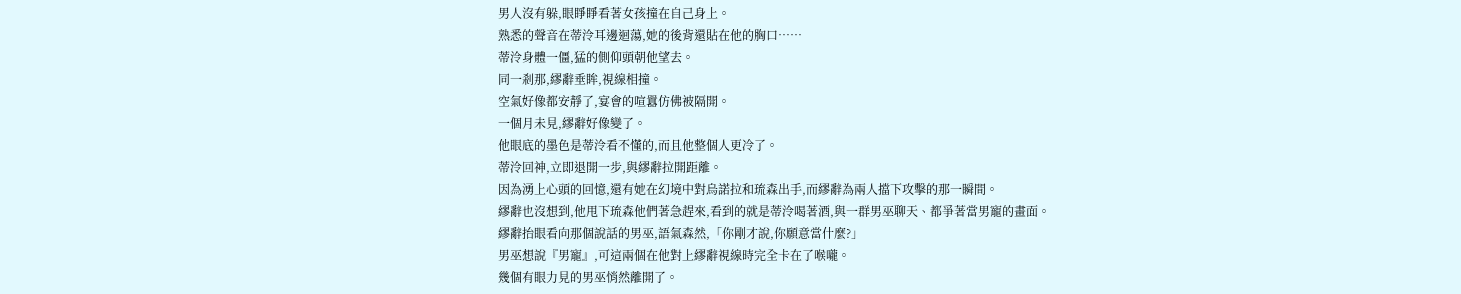男人沒有躲,眼睜睜看著女孩撞在自己身上。
熟悉的聲音在蒂泠耳邊迴蕩,她的後背還貼在他的胸口……
蒂泠身體一僵,猛的側仰頭朝他望去。
同一剎那,繆辭垂眸,視線相撞。
空氣好像都安靜了,宴會的喧囂仿佛被隔開。
一個月未見,繆辭好像變了。
他眼底的墨色是蒂泠看不懂的,而且他整個人更冷了。
蒂泠回神,立即退開一步,與繆辭拉開距離。
因為湧上心頭的回憶,還有她在幻境中對烏諾拉和琉森出手,而繆辭為兩人擋下攻擊的那一瞬間。
繆辭也沒想到,他甩下琉森他們著急趕來,看到的就是蒂泠喝著酒,與一群男巫聊天、都爭著當男寵的畫面。
繆辭抬眼看向那個說話的男巫,語氣森然,「你剛才說,你願意當什麼?」
男巫想說『男寵』,可這兩個在他對上繆辭視線時完全卡在了喉嚨。
幾個有眼力見的男巫悄然離開了。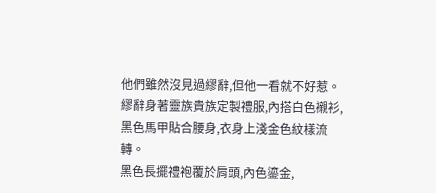他們雖然沒見過繆辭,但他一看就不好惹。
繆辭身著靈族貴族定製禮服,內搭白色襯衫,黑色馬甲貼合腰身,衣身上淺金色紋樣流轉。
黑色長擺禮袍覆於肩頭,內色鎏金,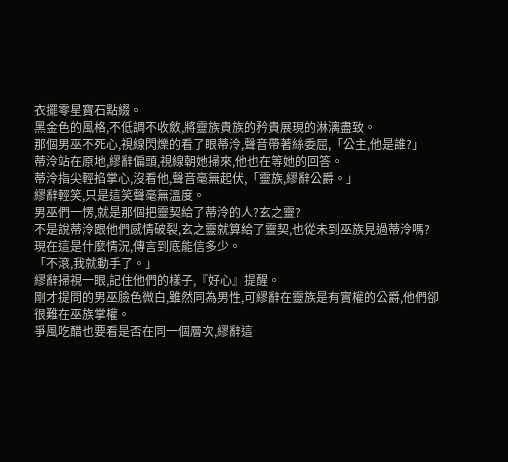衣擺零星寶石點綴。
黑金色的風格,不低調不收斂,將靈族貴族的矜貴展現的淋漓盡致。
那個男巫不死心,視線閃爍的看了眼蒂泠,聲音帶著絲委屈,「公主,他是誰?」
蒂泠站在原地,繆辭偏頭,視線朝她掃來,他也在等她的回答。
蒂泠指尖輕掐掌心,沒看他,聲音毫無起伏,「靈族,繆辭公爵。」
繆辭輕笑,只是這笑聲毫無溫度。
男巫們一愣,就是那個把靈契給了蒂泠的人?玄之靈?
不是說蒂泠跟他們感情破裂,玄之靈就算給了靈契,也從未到巫族見過蒂泠嗎?
現在這是什麼情況,傳言到底能信多少。
「不滾,我就動手了。」
繆辭掃視一眼,記住他們的樣子,『好心』提醒。
剛才提問的男巫臉色微白,雖然同為男性,可繆辭在靈族是有實權的公爵,他們卻很難在巫族掌權。
爭風吃醋也要看是否在同一個層次,繆辭這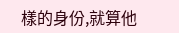樣的身份,就算他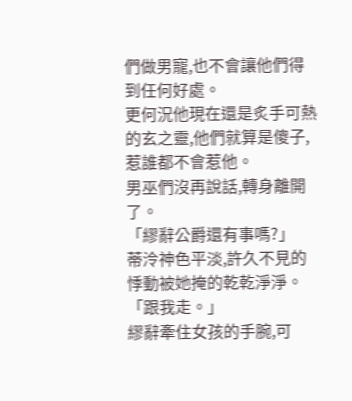們做男寵,也不會讓他們得到任何好處。
更何況他現在還是炙手可熱的玄之靈,他們就算是傻子,惹誰都不會惹他。
男巫們沒再說話,轉身離開了。
「繆辭公爵還有事嗎?」
蒂泠神色平淡,許久不見的悸動被她掩的乾乾淨淨。
「跟我走。」
繆辭牽住女孩的手腕,可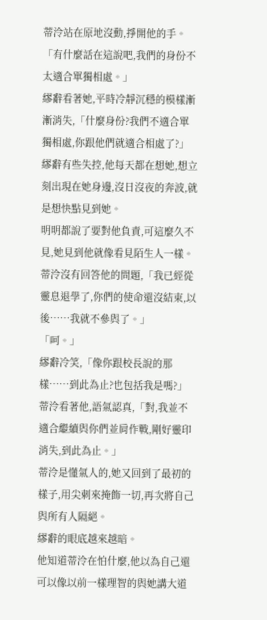蒂泠站在原地沒動,掙開他的手。
「有什麼話在這說吧,我們的身份不太適合單獨相處。」
繆辭看著她,平時冷靜沉穩的模樣漸漸消失,「什麼身份?我們不適合單獨相處,你跟他們就適合相處了?」
繆辭有些失控,他每天都在想她,想立刻出現在她身邊,沒日沒夜的奔波,就是想快點見到她。
明明都說了要對他負責,可這麼久不見,她見到他就像看見陌生人一樣。
蒂泠沒有回答他的問題,「我已經從靈息退學了,你們的使命還沒結束,以後……我就不參與了。」
「呵。」
繆辭冷笑,「像你跟校長說的那樣……到此為止?也包括我是嗎?」
蒂泠看著他,語氣認真,「對,我並不適合繼續與你們並肩作戰,剛好靈印消失,到此為止。」
蒂泠是懂氣人的,她又回到了最初的樣子,用尖刺來掩飾一切,再次將自己與所有人隔絕。
繆辭的眼底越來越暗。
他知道蒂泠在怕什麼,他以為自己還可以像以前一樣理智的與她講大道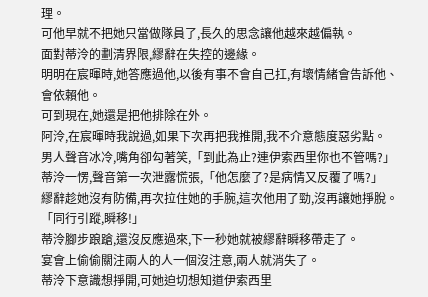理。
可他早就不把她只當做隊員了,長久的思念讓他越來越偏執。
面對蒂泠的劃清界限,繆辭在失控的邊緣。
明明在宸暉時,她答應過他,以後有事不會自己扛,有壞情緒會告訴他、會依賴他。
可到現在,她還是把他排除在外。
阿泠,在宸暉時我說過,如果下次再把我推開,我不介意態度惡劣點。
男人聲音冰冷,嘴角卻勾著笑,「到此為止?連伊索西里你也不管嗎?」
蒂泠一愣,聲音第一次泄露慌張,「他怎麼了?是病情又反覆了嗎?」
繆辭趁她沒有防備,再次拉住她的手腕,這次他用了勁,沒再讓她掙脫。
「同行引蹤,瞬移!」
蒂泠腳步踉蹌,還沒反應過來,下一秒她就被繆辭瞬移帶走了。
宴會上偷偷關注兩人的人一個沒注意,兩人就消失了。
蒂泠下意識想掙開,可她迫切想知道伊索西里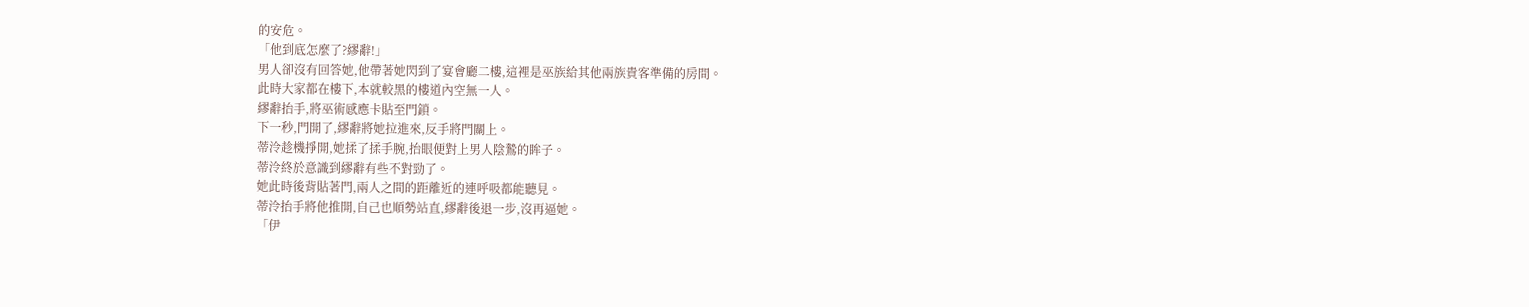的安危。
「他到底怎麼了?繆辭!」
男人卻沒有回答她,他帶著她閃到了宴會廳二樓,這裡是巫族給其他兩族貴客準備的房間。
此時大家都在樓下,本就較黑的樓道內空無一人。
繆辭抬手,將巫術感應卡貼至門鎖。
下一秒,門開了,繆辭將她拉進來,反手將門關上。
蒂泠趁機掙開,她揉了揉手腕,抬眼便對上男人陰鷙的眸子。
蒂泠終於意識到繆辭有些不對勁了。
她此時後背貼著門,兩人之間的距離近的連呼吸都能聽見。
蒂泠抬手將他推開,自己也順勢站直,繆辭後退一步,沒再逼她。
「伊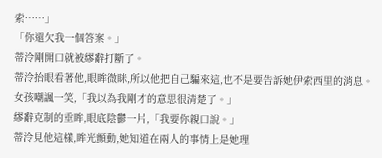索……」
「你還欠我一個答案。」
蒂泠剛開口就被繆辭打斷了。
蒂泠抬眼看著他,眼眸微眯,所以他把自己騙來這,也不是要告訴她伊索西里的消息。
女孩嘲諷一笑,「我以為我剛才的意思很清楚了。」
繆辭克制的垂眸,眼底陰鬱一片,「我要你親口說。」
蒂泠見他這樣,眸光顫動,她知道在兩人的事情上是她理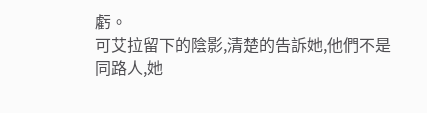虧。
可艾拉留下的陰影,清楚的告訴她,他們不是同路人,她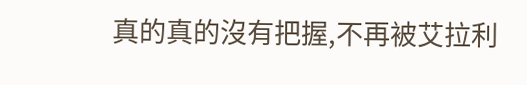真的真的沒有把握,不再被艾拉利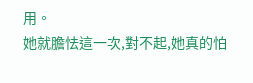用。
她就膽怯這一次,對不起,她真的怕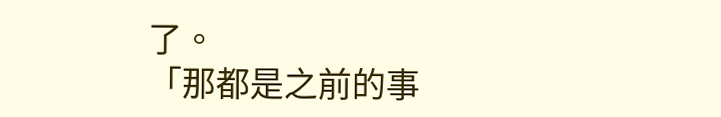了。
「那都是之前的事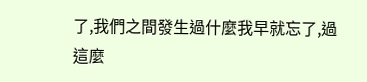了,我們之間發生過什麼我早就忘了,過這麼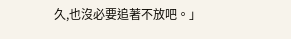久,也沒必要追著不放吧。」